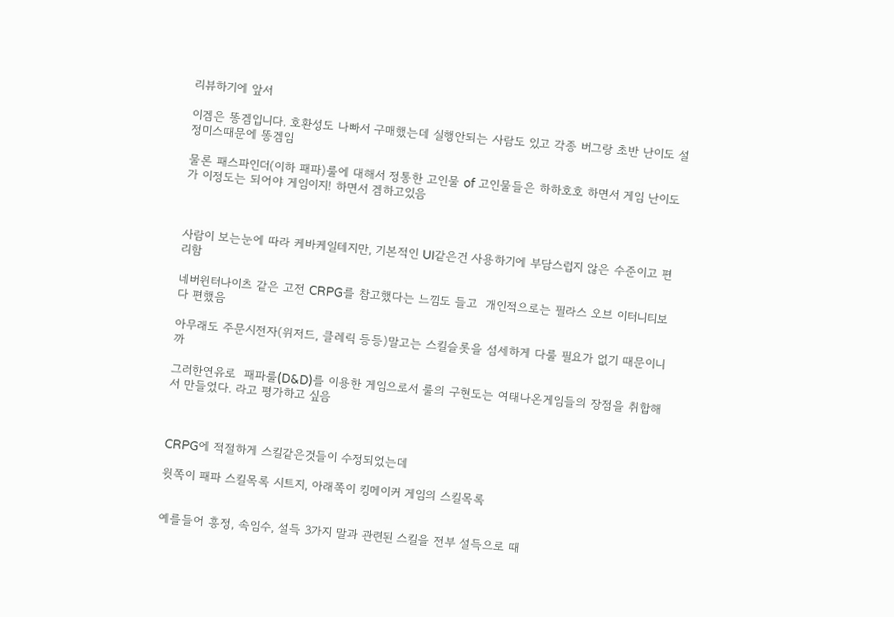리뷰하기에 앞서

이겜은 똥겜입니다. 호환성도 나빠서 구매했는데 실행안되는 사람도 있고 각종 버그랑 초반 난이도 설정미스때문에 똥겜임

물론 패스파인더(이하 패파)룰에 대해서 정통한 고인물 of 고인물들은 하하호호 하면서 게임 난이도가 이정도는 되어야 게임이지! 하면서 겜하고있음



사람이 보는눈에 따라 케바케일테지만, 기본적인 UI같은건 사용하기에 부담스럽지 않은 수준이고 편리함

네버윈터나이츠 같은 고전 CRPG를 참고했다는 느낌도 들고  개인적으로는 필라스 오브 이터니티보다 편했음

아무래도 주문시전자(위저드, 클레릭 등등)말고는 스킬슬롯을 섬세하게 다룰 필요가 없기 때문이니까

그러한연유로  패파룰(D&D)를 이용한 게임으로서 룰의 구현도는 여태나온게임들의 장점을 취합해서 만들었다. 라고 평가하고 싶음



CRPG에 적절하게 스킬같은것들이 수정되었는데

윗쪽이 패파 스킬목록 시트지, 아래쪽이 킹메이커 게임의 스킬목록


예를들어 흥정, 속임수, 설득 3가지 말과 관련된 스킬을 전부 설득으로 때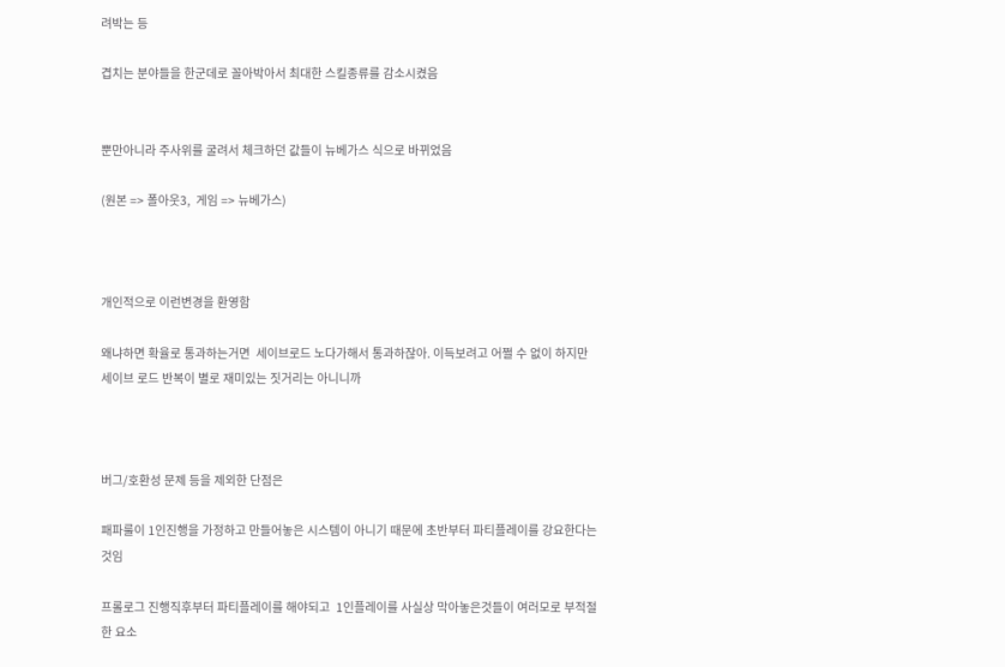려박는 등

겹치는 분야들을 한군데로 꼴아박아서 최대한 스킬종류를 감소시켰음


뿐만아니라 주사위를 굴려서 체크하던 값들이 뉴베가스 식으로 바뀌었음

(원본 => 폴아웃3,  게임 => 뉴베가스)



개인적으로 이런변경을 환영함

왜냐하면 확율로 통과하는거면  세이브로드 노다가해서 통과하잖아. 이득보려고 어쩔 수 없이 하지만 세이브 로드 반복이 별로 재미있는 짓거리는 아니니까



버그/호환성 문제 등을 제외한 단점은

패파룰이 1인진행을 가정하고 만들어놓은 시스템이 아니기 때문에 초반부터 파티플레이를 강요한다는것임

프롤로그 진행직후부터 파티플레이를 해야되고  1인플레이를 사실상 막아놓은것들이 여러모로 부적절한 요소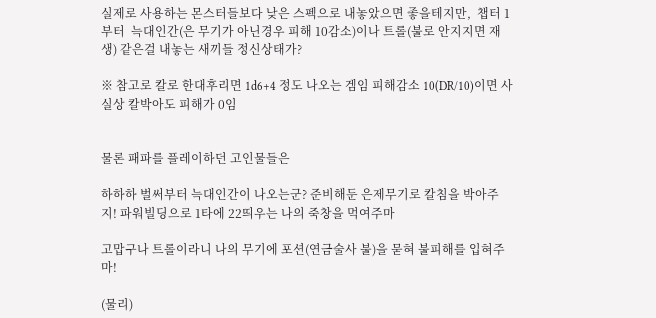실제로 사용하는 몬스터들보다 낮은 스펙으로 내놓았으면 좋을테지만,  챕터 1부터  늑대인간(은 무기가 아닌경우 피해 10감소)이나 트롤(불로 안지지면 재생) 같은걸 내놓는 새끼들 정신상태가?

※ 참고로 칼로 한대후리면 1d6+4 정도 나오는 겜임 피해감소 10(DR/10)이면 사실상 칼박아도 피해가 0임


물론 패파를 플레이하던 고인물들은

하하하 벌써부터 늑대인간이 나오는군? 준비해둔 은제무기로 칼침을 박아주지! 파워빌딩으로 1타에 22띄우는 나의 죽창을 먹여주마

고맙구나 트롤이라니 나의 무기에 포션(연금술사 불)을 묻혀 불피해를 입혀주마!

(물리)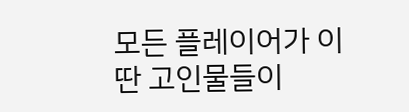모든 플레이어가 이딴 고인물들이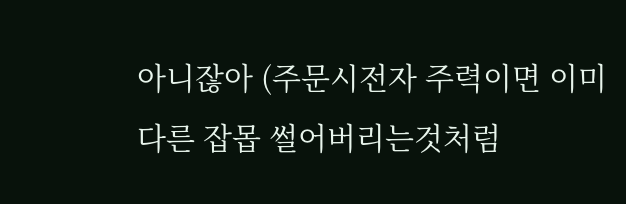아니잖아 (주문시전자 주력이면 이미 다른 잡몹 썰어버리는것처럼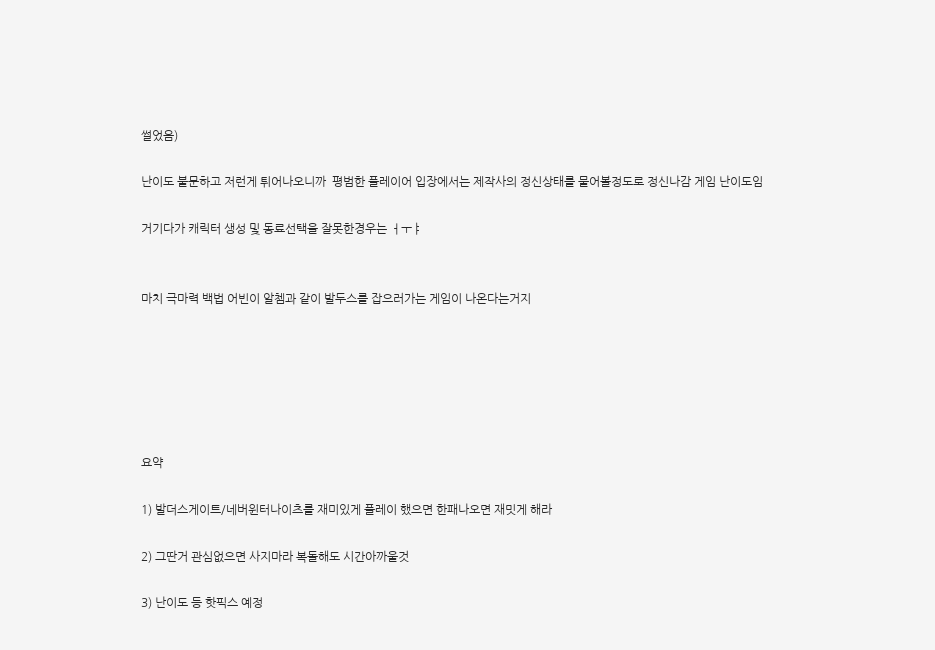썰었음)

난이도 불문하고 저런게 튀어나오니까  평범한 플레이어 입장에서는 제작사의 정신상태를 물어볼정도로 정신나감 게임 난이도임

거기다가 캐릭터 생성 및 동료선택을 잘못한경우는 ㅓㅜㅑ


마치 극마력 백법 어빈이 알쳄과 같이 발두스를 잡으러가는 게임이 나온다는거지






요약

1) 발더스게이트/네버윈터나이츠를 재미있게 플레이 했으면 한패나오면 재밋게 해라

2) 그딴거 관심없으면 사지마라 복돌해도 시간아까울것

3) 난이도 등 핫픽스 예정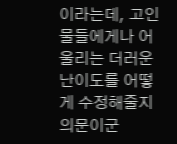이라는데, 고인물들에게나 어울리는 더러운 난이도를 어떻게 수정해줄지 의문이군